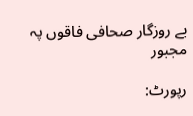بے روزگار صحافی فاقوں پہ مجبور

رپورٹ: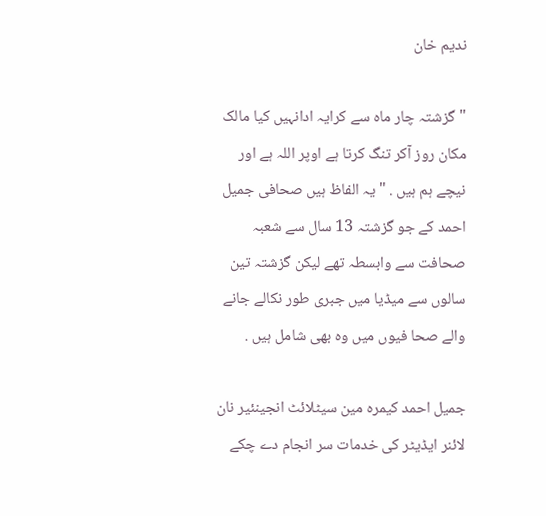ندیم خان

"گزشتہ چار ماہ سے کرایہ ادانہیں کیا مالک مکان روز آکر تنگ کرتا ہے اوپر اللہ ہے اور نیچے ہم ہیں . " یہ الفاظ ہیں صحافی جمیل احمد کے جو گزشتہ 13 سال سے شعبہ صحافت سے وابسطہ تھے لیکن گزشتہ تین سالوں سے میڈیا میں جبری طور نکالے جانے والے صحا فیوں میں وہ بھی شامل ہیں .

جمیل احمد کیمرہ مین سیٹلائٹ انجینئیر نان لائنر ایڈیٹر کی خدمات سر انجام دے چکے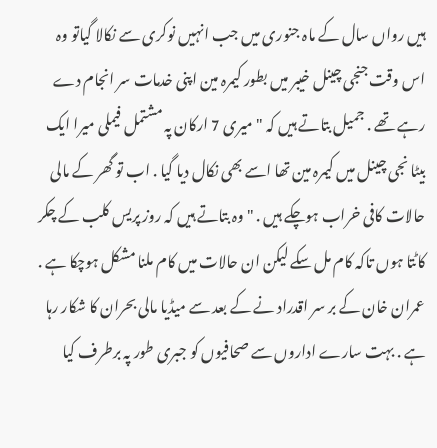ہیں رواں سال کے ماہ جنوری میں جب انہیں نوکری سے نکالا گیاتو وہ اس وقت جنجی چینل خیبر میں بطور کیمرہ مین اپنی خدمات سر انجام دے رہے تھے . جمیل بتاتے ہیں کہ " میری 7 ارکان پہ مشتمل فیملی میرا ایک بیٹا نجی چینل میں کیمرہ مین تھا اسے بھی نکال دیا گیا . اب تو گھر کے مالی حالات کافی خراب ہوچکے ہیں . " وہ بتاتے ہیں کہ روز پریس کلب کے چکر کاٹتا ہوں تاکہ کام مل سکے لیکن ان حالات میں کام ملنا مشکل ہوچکا ہے . عمران خان کے بر سر اقدراد نے کے بعد سے میڈیا مالی بحران کا شکار رہا ہے . بہت سارے اداروں سے صحافیوں کو جبری طور پہ برطرف کیا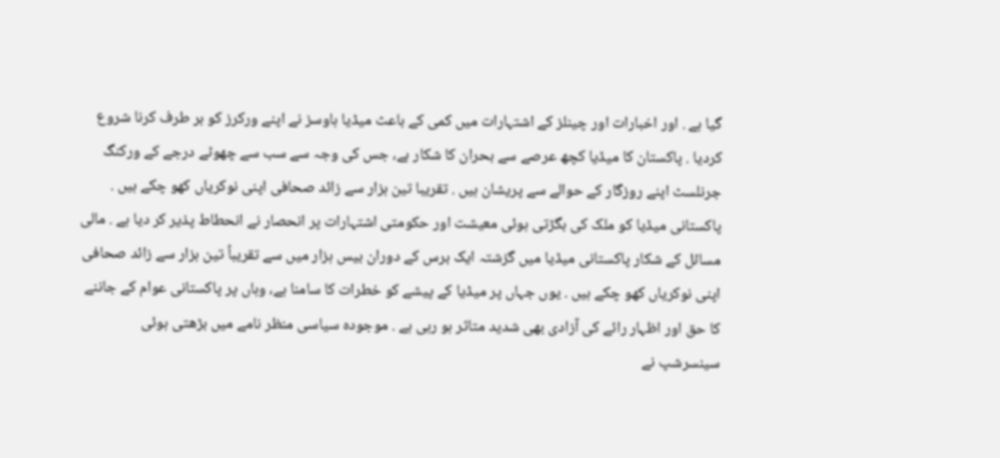گیا ہے . اور اخبارات اور چینلز کے اشتہارات میں کمی کے باعث میڈیا ہاوسز نے اپنے ورکرز کو بر طرف کرنا شروع کردیا . پاکستان کا میڈیا کچھ عرصے سے بحران کا شکار ہے، جس کی وجہ سے سب سے چھوٹے درجے کے ورکنگ جرنلسٹ اپنے روزگار کے حوالے سے پریشان ہیں . تقریبا تین ہزار سے زائد صحافی اپنی نوکریاں کھو چکے ہیں . پاکستانی میڈیا کو ملک کی بگڑتی ہوئی معیشت اور حکومتی اشتہارات پر انحصار نے انحطاط پذیر کر دیا ہے . مالی مسائل کے شکار پاکستانی میڈیا میں گزشتہ ایک برس کے دوران بیس ہزار میں سے تقریباً تین ہزار سے زائد صحافی اپنی نوکریاں کھو چکے ہیں . یوں جہاں پر میڈیا کے پیشے کو خطرات کا سامنا ہے، وہاں پر پاکستانی عوام کے جاننے کا حق اور اظہار رائے کی آزادی بھی شدید متاثر ہو رہی ہے . موجودہ سیاسی منظر نامے میں بڑھتی ہوئی سینسرشپ نے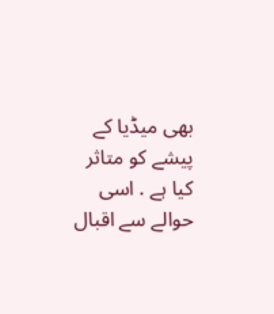بھی میڈیا کے پیشے کو متاثر کیا ہے . اسی حوالے سے اقبال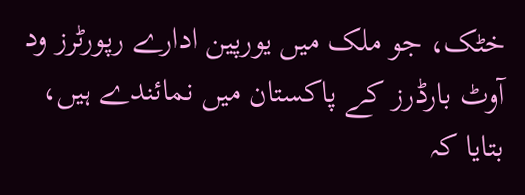خٹک، جو ملک میں یورپین ادارے رپورٹرز ود آوٹ بارڈرز کے پاکستان میں نمائندے ہیں، بتایا کہ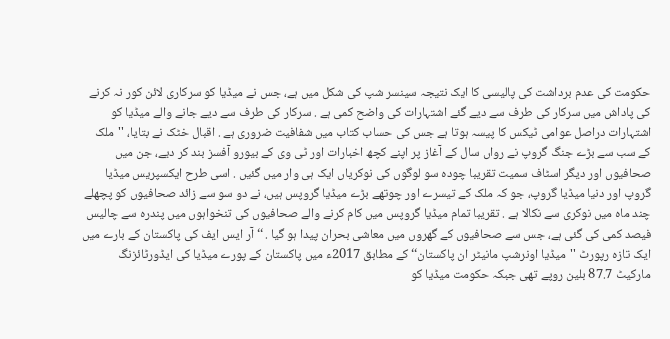حکومت کی عدم برداشت کی پالیسی کا ایک نتیجہ سینسر شپ کی شکل میں ہے، جس نے میڈیا کو سرکاری لائن کور نہ کرنے کی پاداش میں سرکار کی طرف سے دیے گئے اشتہارات کی واضح کمی ہے . سرکار کی طرف سے دیے جانے والے میڈیا کو اشتہارات دراصل عوامی ٹیکس کا پیسہ ہوتا ہے جس کی حساب کتاب میں شفافیت ضروری ہے . اقبال خٹک نے بتایا، ''ملک کے سب سے بڑے جنگ گروپ نے رواں سال کے آغاز پر اپنے کچھ اخبارات اور ٹی وی کے بیورو آفسز بند کر دیے، جن میں صحافیوں اور دیگر اسٹاف سمیت تقریبا چودہ سو لوگوں کی نوکریاں ایک ہی وار میں گئیں . اسی طرح ایکسپریس میڈیا گروپ اور دنیا میڈیا گروپ، جو کہ ملک کے تیسرے اور چوتھے بڑے میڈیا گروپس ہیں، نے دو سو سے زائد صحافیوں کو پچھلے چند ماہ میں نوکری سے نکالا ہے . تقریبا تمام میڈیا گروپس میں کام کرنے والے صحافیوں کی تنخواہوں میں پندرہ سے چالیس فیصد کمی کی گئی ہے، جس سے صحافیوں کے گھروں میں معاشی بحران پیدا ہو گیا . ‘‘ آر ایس ایف کی پاکستان کے بارے میں ایک تازہ رپورٹ ''میڈیا اونرشپ مانیٹر ان پاکستان‘‘ کے مطابق 2017ء میں پاکستان کے پورے میڈیا کی ایڈورٹائزنگ مارکیٹ 87.7 بلین روپے تھی جبکہ حکومت میڈیا کو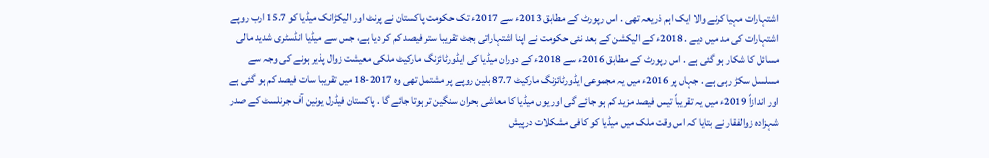اشتہارات مہیا کرنے والا ایک اہم ذریعہ تھی . اس رپورٹ کے مطابق 2013ء سے 2017ء تک حکومت پاکستان نے پرنٹ اور الیکڑانک میڈیا کو 15.7 ارب روپے اشتہارات کی مد میں دیے . 2018ء کے الیکشن کے بعد نئی حکومت نے اپنا اشتہاراتی بجٹ تقریبا ستر فیصد کم کر دیا ہے، جس سے میڈیا انڈسٹری شدید مالی مسائل کا شکار ہو گئی ہے . اس رپورٹ کے مطابق 2016ء سے 2018ء کے دوران میڈیا کی ایڈورٹائزنگ مارکیٹ ملکی معیشت زوال پذیر ہونے کی وجہ سے مسلسل سکڑ رہی ہے . جہاں پر 2016ء میں یہ مجموعی ایڈورٹائزنگ مارکیٹ 87.7 بلین روپے پر مشتمل تھی وہ 2017-18 میں تقریبا سات فیصد کم ہو گئی ہے اور اندازاً 2019ء میں یہ تقریباً تیس فیصد مزید کم ہو جائے گی اور یوں میڈیا کا معاشی بحران سنگین تر ہوتا جائے گا . پاکستان فیڈرل یونین آف جرنلسٹ کے صدر شہزادہ زوالفقار نے بتایا کہ اس وقت ملک میں میڈیا کو کافی مشکلات درپیش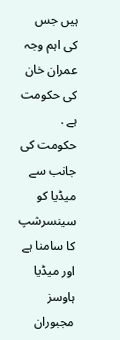ہیں جس کی اہم وجہ عمران خان کی حکومت ہے . حکومت کی جانب سے میڈیا کو سینسرشپ کا سامنا ہے اور میڈیا ہاوسز مجبوران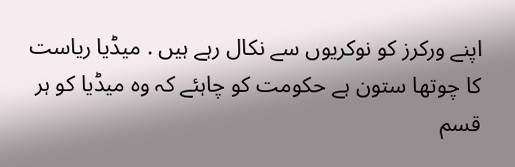اپنے ورکرز کو نوکریوں سے نکال رہے ہیں . میڈیا ریاست کا چوتھا ستون ہے حکومت کو چاہئے کہ وہ میڈیا کو ہر قسم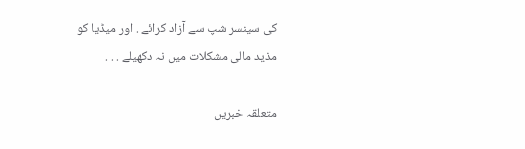کی سینسر شپ سے آزاد کرائے . اور میڈیا کو مذید مالی مشکلات میں نہ دکھیلے . . .

متعلقہ خبریں